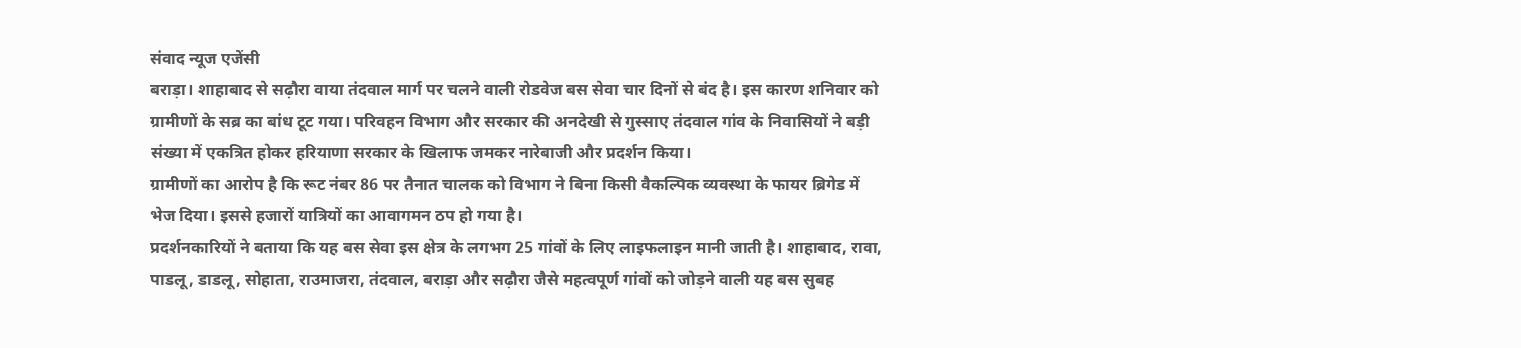संवाद न्यूज एजेंसी
बराड़ा। शाहाबाद से सढ़ौरा वाया तंदवाल मार्ग पर चलने वाली रोडवेज बस सेवा चार दिनों से बंद है। इस कारण शनिवार को ग्रामीणों के सब्र का बांध टूट गया। परिवहन विभाग और सरकार की अनदेखी से गुस्साए तंदवाल गांव के निवासियों ने बड़ी संख्या में एकत्रित होकर हरियाणा सरकार के खिलाफ जमकर नारेबाजी और प्रदर्शन किया।
ग्रामीणों का आरोप है कि रूट नंबर 86 पर तैनात चालक को विभाग ने बिना किसी वैकल्पिक व्यवस्था के फायर ब्रिगेड में भेज दिया। इससे हजारों यात्रियों का आवागमन ठप हो गया है।
प्रदर्शनकारियों ने बताया कि यह बस सेवा इस क्षेत्र के लगभग 25 गांवों के लिए लाइफलाइन मानी जाती है। शाहाबाद, रावा, पाडलू, डाडलू, सोहाता, राउमाजरा, तंदवाल, बराड़ा और सढ़ौरा जैसे महत्वपूर्ण गांवों को जोड़ने वाली यह बस सुबह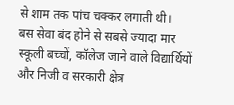से शाम तक पांच चक्कर लगाती थी।
बस सेवा बंद होने से सबसे ज्यादा मार स्कूली बच्चों, कॉलेज जाने वाले विद्यार्थियों और निजी व सरकारी क्षेत्र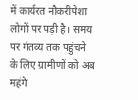में कार्यरत नौकरीपेशा लोगों पर पड़ी है। समय पर गंतव्य तक पहुंचने के लिए ग्रामीणों को अब महंगे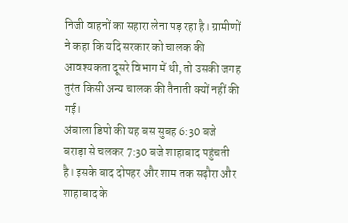निजी वाहनों का सहारा लेना पड़ रहा है। ग्रामीणों ने कहा कि यदि सरकार को चालक की आवश्यकता दूसरे विभाग में थी, तो उसकी जगह तुरंत किसी अन्य चालक की तैनाती क्यों नहीं की गई।
अंबाला डिपो की यह बस सुबह 6:30 बजे बराड़ा से चलकर 7:30 बजे शाहाबाद पहुंचती है। इसके बाद दोपहर और शाम तक सढ़ौरा और शाहाबाद के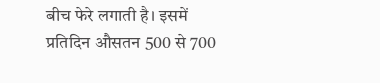बीच फेरे लगाती है। इसमें प्रतिदिन औसतन 500 से 700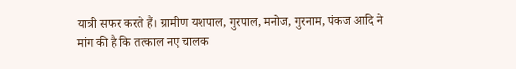यात्री सफर करते हैं। ग्रामीण यशपाल, गुरपाल, मनोज, गुरनाम, पंकज आदि ने मांग की है कि तत्काल नए चालक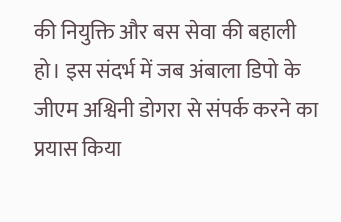की नियुक्ति और बस सेवा की बहाली हो। इस संदर्भ में जब अंबाला डिपो के जीएम अश्विनी डोगरा से संपर्क करने का प्रयास किया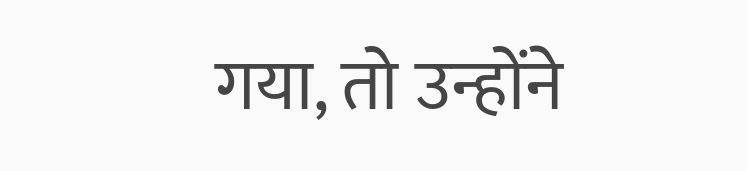गया, तो उन्होंने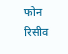फोन रिसीव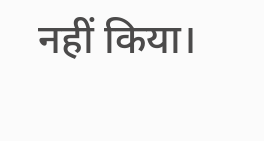नहीं किया।